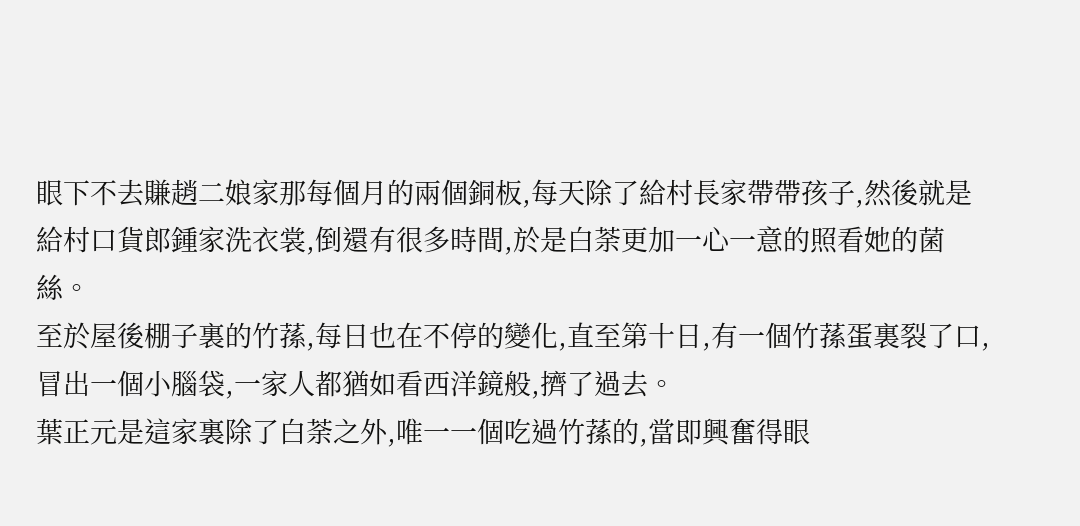眼下不去賺趙二娘家那每個月的兩個銅板,每天除了給村長家帶帶孩子,然後就是給村口貨郎鍾家洗衣裳,倒還有很多時間,於是白荼更加一心一意的照看她的菌絲。
至於屋後棚子裏的竹蓀,每日也在不停的變化,直至第十日,有一個竹蓀蛋裏裂了口,冒出一個小腦袋,一家人都猶如看西洋鏡般,擠了過去。
葉正元是這家裏除了白荼之外,唯一一個吃過竹蓀的,當即興奮得眼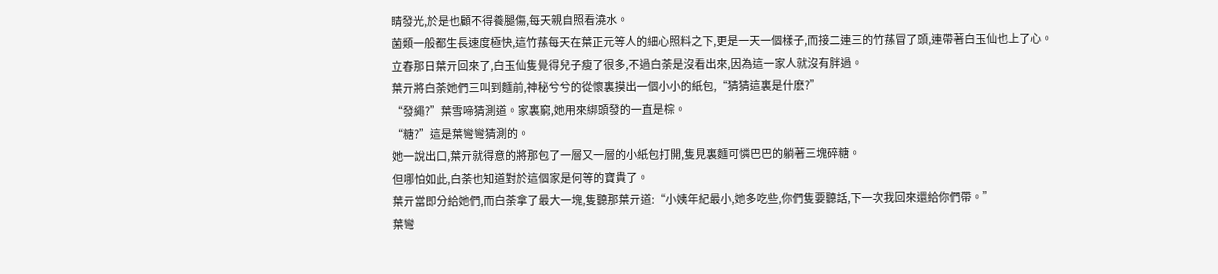睛發光,於是也顧不得養腿傷,每天親自照看澆水。
菌類一般都生長速度極快,這竹蓀每天在葉正元等人的細心照料之下,更是一天一個樣子,而接二連三的竹蓀冒了頭,連帶著白玉仙也上了心。
立春那日葉亓回來了,白玉仙隻覺得兒子瘦了很多,不過白荼是沒看出來,因為這一家人就沒有胖過。
葉亓將白荼她們三叫到麵前,神秘兮兮的從懷裏摸出一個小小的紙包,“猜猜這裏是什麽?”
“發繩?”葉雪啼猜測道。家裏窮,她用來綁頭發的一直是棕。
“糖?”這是葉彎彎猜測的。
她一說出口,葉亓就得意的將那包了一層又一層的小紙包打開,隻見裏麵可憐巴巴的躺著三塊碎糖。
但哪怕如此,白荼也知道對於這個家是何等的寶貴了。
葉亓當即分給她們,而白荼拿了最大一塊,隻聽那葉亓道:“小姨年紀最小,她多吃些,你們隻要聽話,下一次我回來還給你們帶。”
葉彎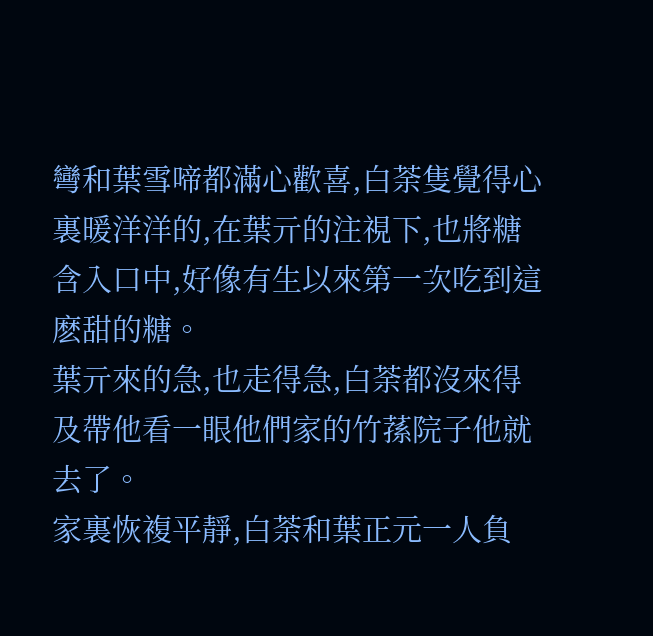彎和葉雪啼都滿心歡喜,白荼隻覺得心裏暖洋洋的,在葉亓的注視下,也將糖含入口中,好像有生以來第一次吃到這麽甜的糖。
葉亓來的急,也走得急,白荼都沒來得及帶他看一眼他們家的竹蓀院子他就去了。
家裏恢複平靜,白荼和葉正元一人負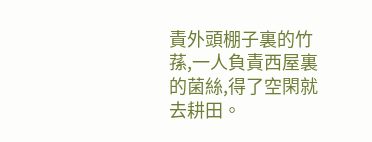責外頭棚子裏的竹蓀,一人負責西屋裏的菌絲,得了空閑就去耕田。